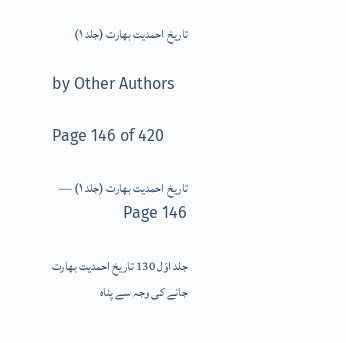تاریخ احمدیت بھارت (جلد ۱)

by Other Authors

Page 146 of 420

تاریخ احمدیت بھارت (جلد ۱) — Page 146

جلد اوّل 130 تاریخ احمدیت بھارت جانے کی وجہ سے پناہ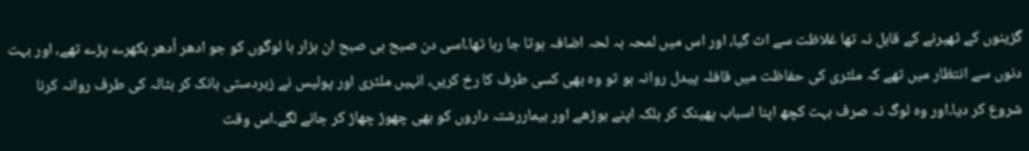گزینوں کے ٹھیرنے کے قابل نہ تھا غلاظت سے اٹ گیا، اور اس میں لمحہ بہ لحہ اضافہ ہوتا جا رہا تھا۔اسی دن صبح ہی صبح ان ہزار ہا لوگوں کو جو ادھر اُدھر بکھرے پڑے تھے، اور بہت دنوں سے انتظار میں تھے کہ ملٹری کی حفاظت میں قافلہ پیدل روانہ ہو تو وہ بھی کسی طرف کا رخ کریں، انہیں ملٹری اور پولیس نے زبردستی ہانک کر بٹالہ کی طرف روانہ کرنا شروع کر دیا۔اور وہ لوگ نہ صرف بہت کچھ اپنا اسباب پھینک کر بلکہ اپنے بوڑھے اور بیماررشتہ داروں کو بھی چھوڑ چھاڑ کر جانے لگے۔اس وقت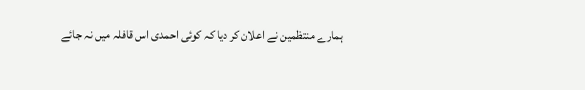ہمارے منتظمین نے اعلان کر دیا کہ کوئی احمدی اس قافلہ میں نہ جائے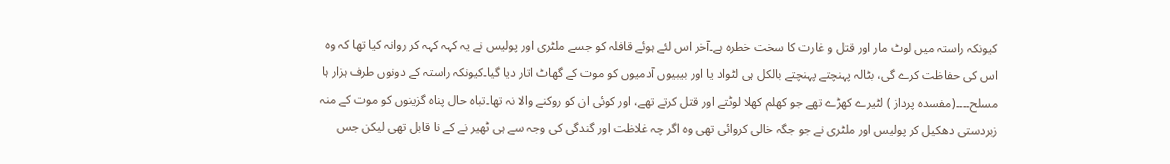کیونکہ راستہ میں لوٹ مار اور قتل و غارت کا سخت خطرہ ہے۔آخر اس لئے ہوئے قافلہ کو جسے ملٹری اور پولیس نے یہ کہہ کہہ کر روانہ کیا تھا کہ وہ اس کی حفاظت کرے گی، بٹالہ پہنچتے پہنچتے بالکل ہی لٹواد یا اور بیبیوں آدمیوں کو موت کے گھاٹ اتار دیا گیا۔کیونکہ راستہ کے دونوں طرف ہزار ہا مسلح۔۔۔۔(مفسدہ پرداز ) لٹیرے کھڑے تھے جو کھلم کھلا لوٹتے اور قتل کرتے تھے، اور کوئی ان کو روکنے والا نہ تھا۔تباہ حال پناہ گزینوں کو موت کے منہ زبردستی دھکیل کر پولیس اور ملٹری نے جو جگہ خالی کروائی تھی وہ اگر چہ غلاظت اور گندگی کی وجہ سے ہی ٹھیر نے کے نا قابل تھی لیکن جس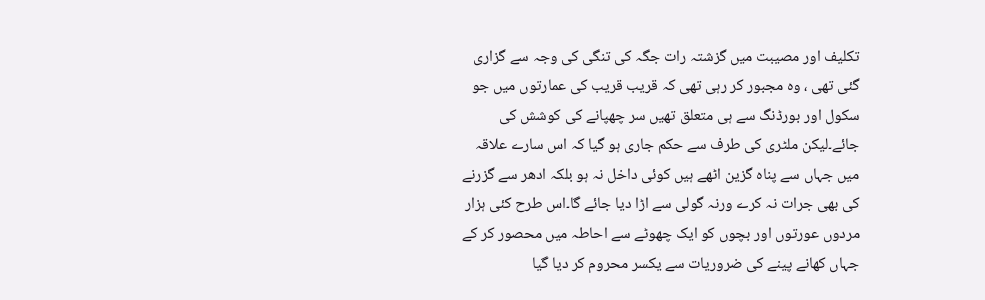تکلیف اور مصیبت میں گزشتہ رات جگہ کی تنگی کی وجہ سے گزاری گئی تھی ، وہ مجبور کر رہی تھی کہ قریب قریب کی عمارتوں میں جو سکول اور بورڈنگ سے ہی متعلق تھیں سر چھپانے کی کوشش کی جائے۔لیکن ملٹری کی طرف سے حکم جاری ہو گیا کہ اس سارے علاقہ میں جہاں سے پناہ گزین اٹھے ہیں کوئی داخل نہ ہو بلکہ ادھر سے گزرنے کی بھی جرات نہ کرے ورنہ گولی سے اڑا دیا جائے گا۔اس طرح کئی ہزار مردوں عورتوں اور بچوں کو ایک چھوٹے سے احاطہ میں محصور کر کے جہاں کھانے پینے کی ضروریات سے یکسر محروم کر دیا گیا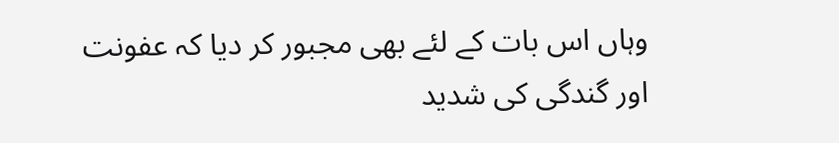وہاں اس بات کے لئے بھی مجبور کر دیا کہ عفونت اور گندگی کی شدید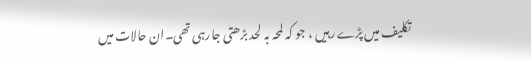تکلیف میں پڑے رہیں ، جو کہ لمحہ بہ لحد بڑھتی جارہی تھی۔ان حالات میں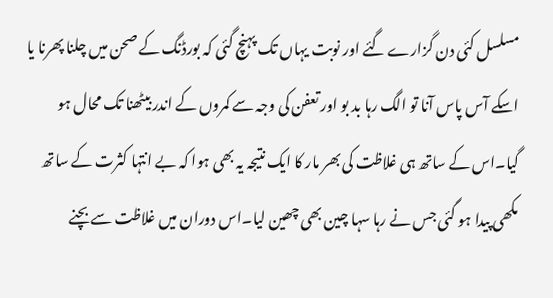مسلسل کئی دن گزارے گئے اور نوبت یہاں تک پہنچ گئی کہ بورڈنگ کے صحن میں چلنا پھرنا یا اسکے آس پاس آنا تو الگ رہا بد بو اور تعفن کی وجہ سے کمروں کے اندر بیٹھنا تک محال ہو گیا۔اس کے ساتھ ہی غلاظت کی بھر مار کا ایک نتیجہ یہ بھی ہوا کہ بے انتہا کثرت کے ساتھ مکھی پیدا ہو گئی جس نے رہا سہا چین بھی چھین لیا۔اس دوران میں غلاظت سے بچنے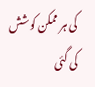کی ہر ممکن کوشش کی گئی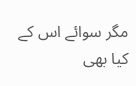مگر سوائے اس کے کیا بھی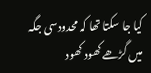کیا جا سکتا تھا کہ محدودسی جگہ میں گڑھے کھود کھود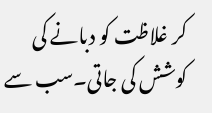کر غلاظت کو دبانے کی کوشش کی جاتی۔سب سے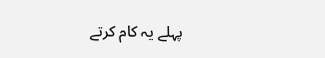پہلے یہ کام کرتے